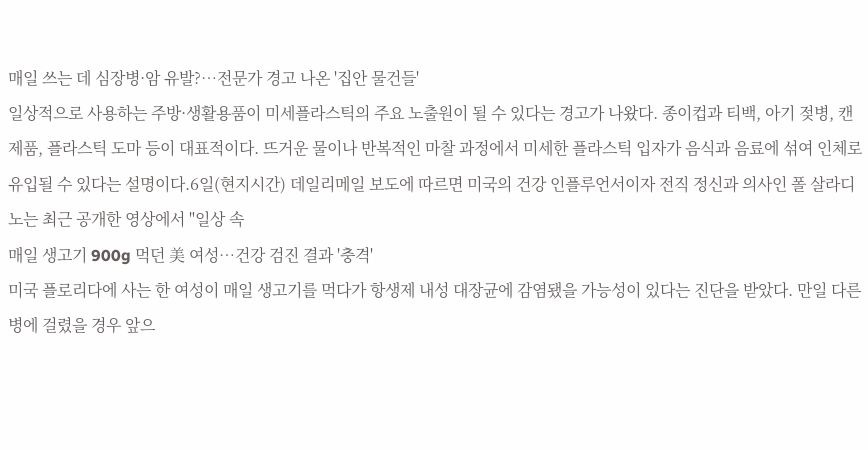매일 쓰는 데 심장병·암 유발?…전문가 경고 나온 '집안 물건들'
일상적으로 사용하는 주방·생활용품이 미세플라스틱의 주요 노출원이 될 수 있다는 경고가 나왔다. 종이컵과 티백, 아기 젖병, 캔 제품, 플라스틱 도마 등이 대표적이다. 뜨거운 물이나 반복적인 마찰 과정에서 미세한 플라스틱 입자가 음식과 음료에 섞여 인체로 유입될 수 있다는 설명이다.6일(현지시간) 데일리메일 보도에 따르면 미국의 건강 인플루언서이자 전직 정신과 의사인 폴 살라디노는 최근 공개한 영상에서 "일상 속
매일 생고기 900g 먹던 美 여성…건강 검진 결과 '충격'
미국 플로리다에 사는 한 여성이 매일 생고기를 먹다가 항생제 내성 대장균에 감염됐을 가능성이 있다는 진단을 받았다. 만일 다른 병에 걸렸을 경우 앞으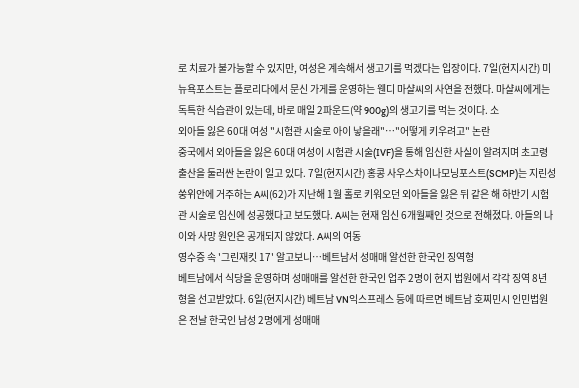로 치료가 불가능할 수 있지만, 여성은 계속해서 생고기를 먹겠다는 입장이다. 7일(현지시간) 미 뉴욕포스트는 플로리다에서 문신 가게를 운영하는 웬디 마샬씨의 사연을 전했다. 마샬씨에게는 독특한 식습관이 있는데, 바로 매일 2파운드(약 900g)의 생고기를 먹는 것이다. 소
외아들 잃은 60대 여성 "시험관 시술로 아이 낳을래"…"어떻게 키우려고" 논란
중국에서 외아들을 잃은 60대 여성이 시험관 시술(IVF)을 통해 임신한 사실이 알려지며 초고령 출산을 둘러싼 논란이 일고 있다. 7일(현지시간) 홍콩 사우스차이나모닝포스트(SCMP)는 지린성 쑹위안에 거주하는 A씨(62)가 지난해 1월 홀로 키워오던 외아들을 잃은 뒤 같은 해 하반기 시험관 시술로 임신에 성공했다고 보도했다. A씨는 현재 임신 6개월째인 것으로 전해졌다. 아들의 나이와 사망 원인은 공개되지 않았다. A씨의 여동
영수증 속 '그린재킷 17' 알고보니…베트남서 성매매 알선한 한국인 징역형
베트남에서 식당을 운영하며 성매매를 알선한 한국인 업주 2명이 현지 법원에서 각각 징역 8년 형을 선고받았다. 6일(현지시간) 베트남 VN익스프레스 등에 따르면 베트남 호찌민시 인민법원은 전날 한국인 남성 2명에게 성매매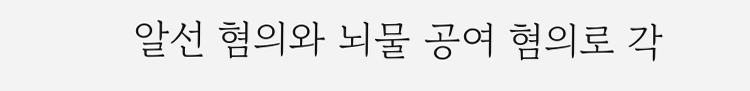알선 혐의와 뇌물 공여 혐의로 각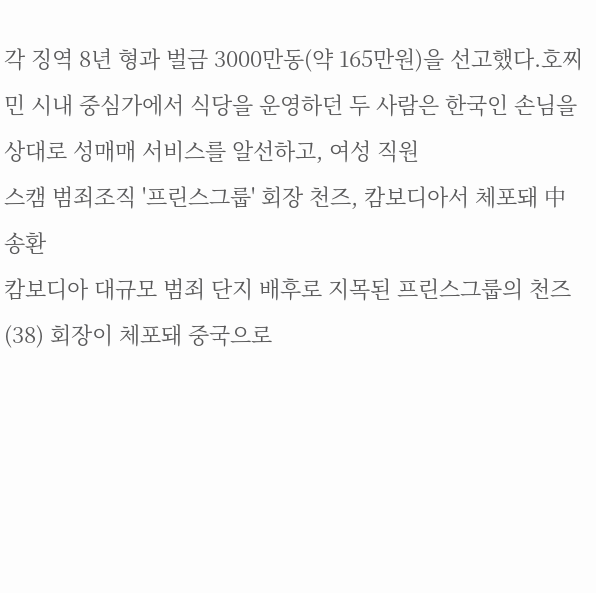각 징역 8년 형과 벌금 3000만동(약 165만원)을 선고했다.호찌민 시내 중심가에서 식당을 운영하던 두 사람은 한국인 손님을 상대로 성매매 서비스를 알선하고, 여성 직원
스캠 범죄조직 '프린스그룹' 회장 천즈, 캄보디아서 체포돼 中 송환
캄보디아 대규모 범죄 단지 배후로 지목된 프린스그룹의 천즈(38) 회장이 체포돼 중국으로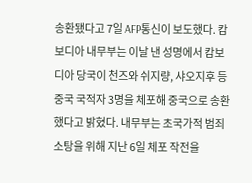송환됐다고 7일 AFP통신이 보도했다. 캄보디아 내무부는 이날 낸 성명에서 캄보디아 당국이 천즈와 쉬지량, 샤오지후 등 중국 국적자 3명을 체포해 중국으로 송환했다고 밝혔다. 내무부는 초국가적 범죄 소탕을 위해 지난 6일 체포 작전을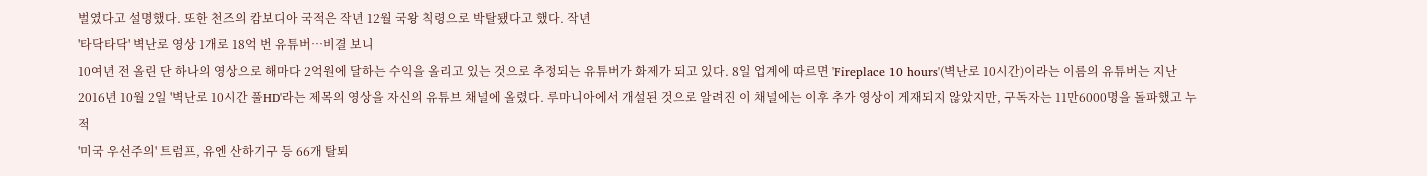벌였다고 설명했다. 또한 천즈의 캄보디아 국적은 작년 12월 국왕 칙령으로 박탈됐다고 했다. 작년
'타닥타닥' 벽난로 영상 1개로 18억 번 유튜버…비결 보니
10여년 전 올린 단 하나의 영상으로 해마다 2억원에 달하는 수익을 올리고 있는 것으로 추정되는 유튜버가 화제가 되고 있다. 8일 업계에 따르면 'Fireplace 10 hours'(벽난로 10시간)이라는 이름의 유튜버는 지난 2016년 10월 2일 '벽난로 10시간 풀HD'라는 제목의 영상을 자신의 유튜브 채널에 올렸다. 루마니아에서 개설된 것으로 알려진 이 채널에는 이후 추가 영상이 게재되지 않았지만, 구독자는 11만6000명을 돌파했고 누적
'미국 우선주의' 트럼프, 유엔 산하기구 등 66개 탈퇴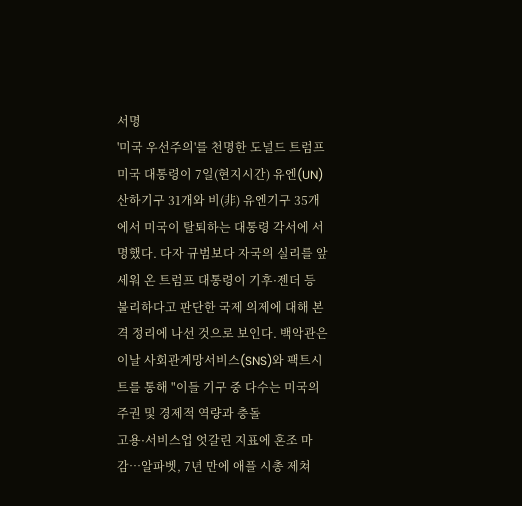서명
'미국 우선주의'를 천명한 도널드 트럼프 미국 대통령이 7일(현지시간) 유엔(UN) 산하기구 31개와 비(非) 유엔기구 35개에서 미국이 탈퇴하는 대통령 각서에 서명했다. 다자 규범보다 자국의 실리를 앞세워 온 트럼프 대통령이 기후·젠더 등 불리하다고 판단한 국제 의제에 대해 본격 정리에 나선 것으로 보인다. 백악관은 이날 사회관계망서비스(SNS)와 팩트시트를 통해 "이들 기구 중 다수는 미국의 주권 및 경제적 역량과 충돌
고용·서비스업 엇갈린 지표에 혼조 마감…알파벳, 7년 만에 애플 시총 제쳐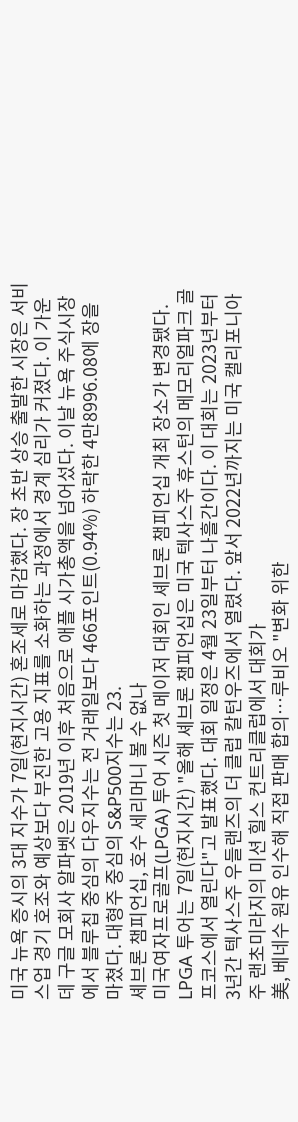미국 뉴욕 증시의 3대 지수가 7일(현지시간) 혼조세로 마감했다. 장 초반 상승 출발한 시장은 서비스업 경기 호조와 예상보다 부진한 고용 지표를 소화하는 과정에서 경계 심리가 커졌다. 이 가운데 구글 모회사 알파벳은 2019년 이후 처음으로 애플 시가총액을 넘어섰다. 이날 뉴욕 주식시장에서 블루칩 중심의 다우지수는 전 거래일보다 466포인트(0.94%) 하락한 4만8996.08에 장을 마쳤다. 대형주 중심의 S&P500지수는 23.
셰브론 챔피언십, 호수 세리머니 볼 수 없나
미국여자프로골프(LPGA) 투어 시즌 첫 메이저 대회인 셰브론 챔피언십 개최 장소가 변경됐다. LPGA 투어는 7일(현지시간) "올해 셰브론 챔피언십은 미국 텍사스주 휴스턴의 메모리얼파크 골프코스에서 열린다"고 발표했다. 대회 일정은 4월 23일부터 나흘간이다. 이 대회는 2023년부터 3년간 텍사스주 우들랜즈의 더 클럽 칼턴우즈에서 열렸다. 앞서 2022년까지는 미국 캘리포니아주 랜초미라지의 미션 힐스 컨트리클럽에서 대회가
美, 베네수 원유 인수해 직접 판매 합의…루비오 "변화 위한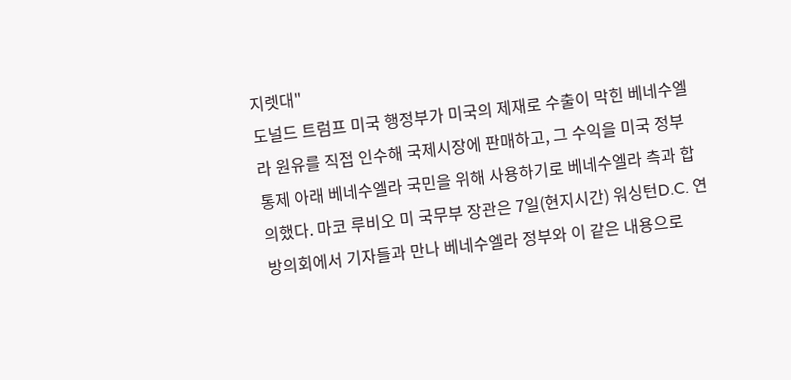지렛대"
도널드 트럼프 미국 행정부가 미국의 제재로 수출이 막힌 베네수엘라 원유를 직접 인수해 국제시장에 판매하고, 그 수익을 미국 정부 통제 아래 베네수엘라 국민을 위해 사용하기로 베네수엘라 측과 합의했다. 마코 루비오 미 국무부 장관은 7일(현지시간) 워싱턴D.C. 연방의회에서 기자들과 만나 베네수엘라 정부와 이 같은 내용으로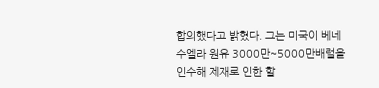합의했다고 밝혔다. 그는 미국이 베네수엘라 원유 3000만~5000만배럴을 인수해 제재로 인한 할